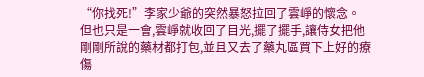“你找死!”李家少爺的突然暴怒拉回了雲崢的懷念。
但也只是一會,雲崢就收回了目光,擺了擺手,讓侍女把他剛剛所說的藥材都打包,並且又去了藥丸區買下上好的療傷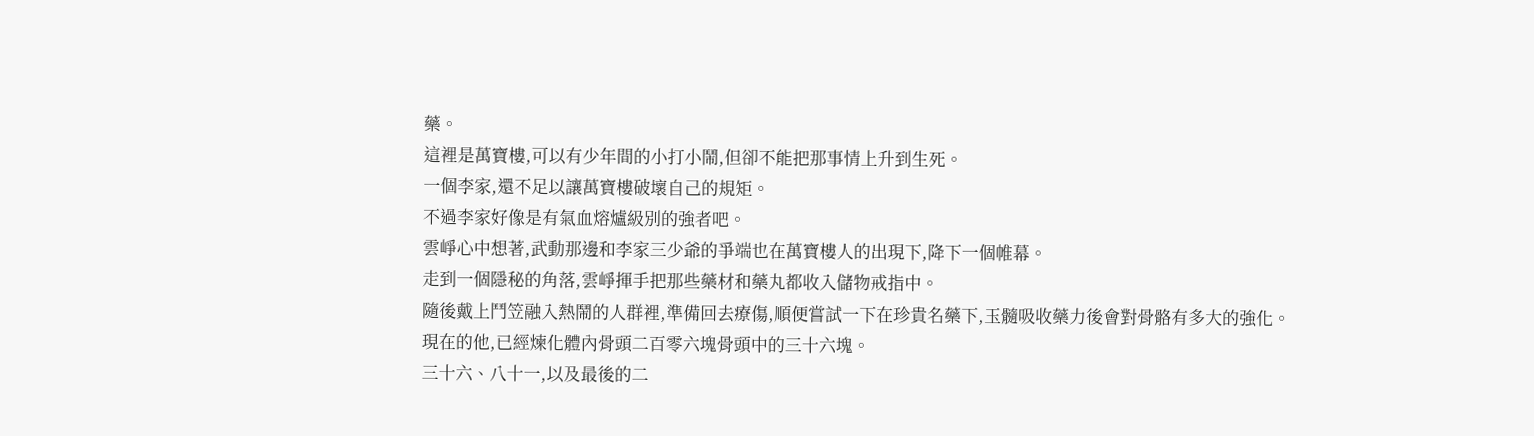藥。
這裡是萬寶樓,可以有少年間的小打小鬧,但卻不能把那事情上升到生死。
一個李家,還不足以讓萬寶樓破壞自己的規矩。
不過李家好像是有氣血熔爐級別的強者吧。
雲崢心中想著,武動那邊和李家三少爺的爭端也在萬寶樓人的出現下,降下一個帷幕。
走到一個隱秘的角落,雲崢揮手把那些藥材和藥丸都收入儲物戒指中。
隨後戴上鬥笠融入熱鬧的人群裡,準備回去療傷,順便嘗試一下在珍貴名藥下,玉髓吸收藥力後會對骨骼有多大的強化。
現在的他,已經煉化體內骨頭二百零六塊骨頭中的三十六塊。
三十六、八十一,以及最後的二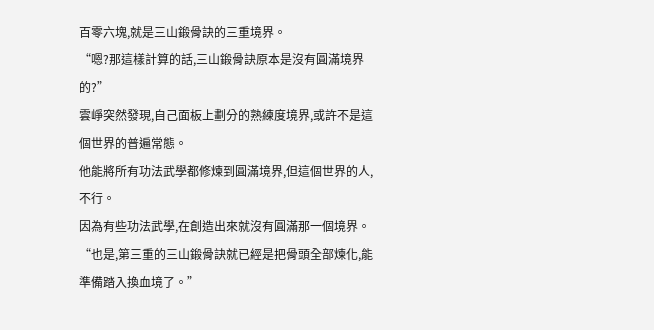百零六塊,就是三山鍛骨訣的三重境界。
“嗯?那這樣計算的話,三山鍛骨訣原本是沒有圓滿境界的?”
雲崢突然發現,自己面板上劃分的熟練度境界,或許不是這個世界的普遍常態。
他能將所有功法武學都修煉到圓滿境界,但這個世界的人,不行。
因為有些功法武學,在創造出來就沒有圓滿那一個境界。
“也是,第三重的三山鍛骨訣就已經是把骨頭全部煉化,能準備踏入換血境了。”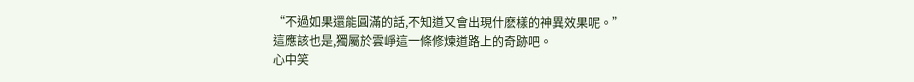“不過如果還能圓滿的話,不知道又會出現什麽樣的神異效果呢。”
這應該也是,獨屬於雲崢這一條修煉道路上的奇跡吧。
心中笑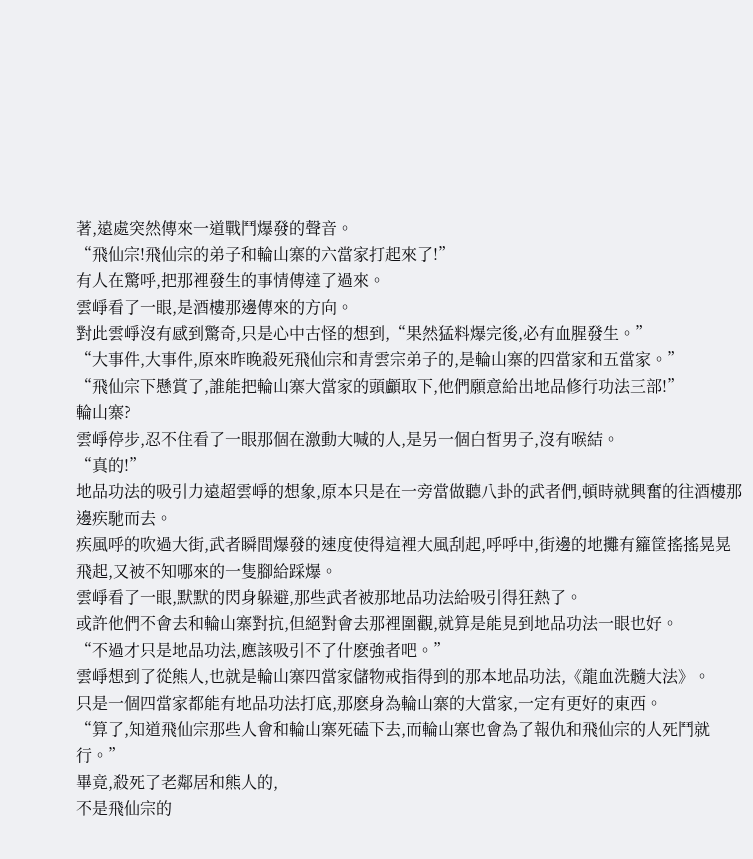著,遠處突然傳來一道戰鬥爆發的聲音。
“飛仙宗!飛仙宗的弟子和輪山寨的六當家打起來了!”
有人在驚呼,把那裡發生的事情傳達了過來。
雲崢看了一眼,是酒樓那邊傳來的方向。
對此雲崢沒有感到驚奇,只是心中古怪的想到,“果然猛料爆完後,必有血腥發生。”
“大事件,大事件,原來昨晚殺死飛仙宗和青雲宗弟子的,是輪山寨的四當家和五當家。”
“飛仙宗下懸賞了,誰能把輪山寨大當家的頭顱取下,他們願意給出地品修行功法三部!”
輪山寨?
雲崢停步,忍不住看了一眼那個在激動大喊的人,是另一個白皙男子,沒有喉結。
“真的!”
地品功法的吸引力遠超雲崢的想象,原本只是在一旁當做聽八卦的武者們,頓時就興奮的往酒樓那邊疾馳而去。
疾風呼的吹過大街,武者瞬間爆發的速度使得這裡大風刮起,呼呼中,街邊的地攤有籮筐搖搖晃晃飛起,又被不知哪來的一隻腳給踩爆。
雲崢看了一眼,默默的閃身躲避,那些武者被那地品功法給吸引得狂熱了。
或許他們不會去和輪山寨對抗,但絕對會去那裡圍觀,就算是能見到地品功法一眼也好。
“不過才只是地品功法,應該吸引不了什麽強者吧。”
雲崢想到了從熊人,也就是輪山寨四當家儲物戒指得到的那本地品功法,《龍血洗髓大法》。
只是一個四當家都能有地品功法打底,那麽身為輪山寨的大當家,一定有更好的東西。
“算了,知道飛仙宗那些人會和輪山寨死磕下去,而輪山寨也會為了報仇和飛仙宗的人死鬥就行。”
畢竟,殺死了老鄰居和熊人的,
不是飛仙宗的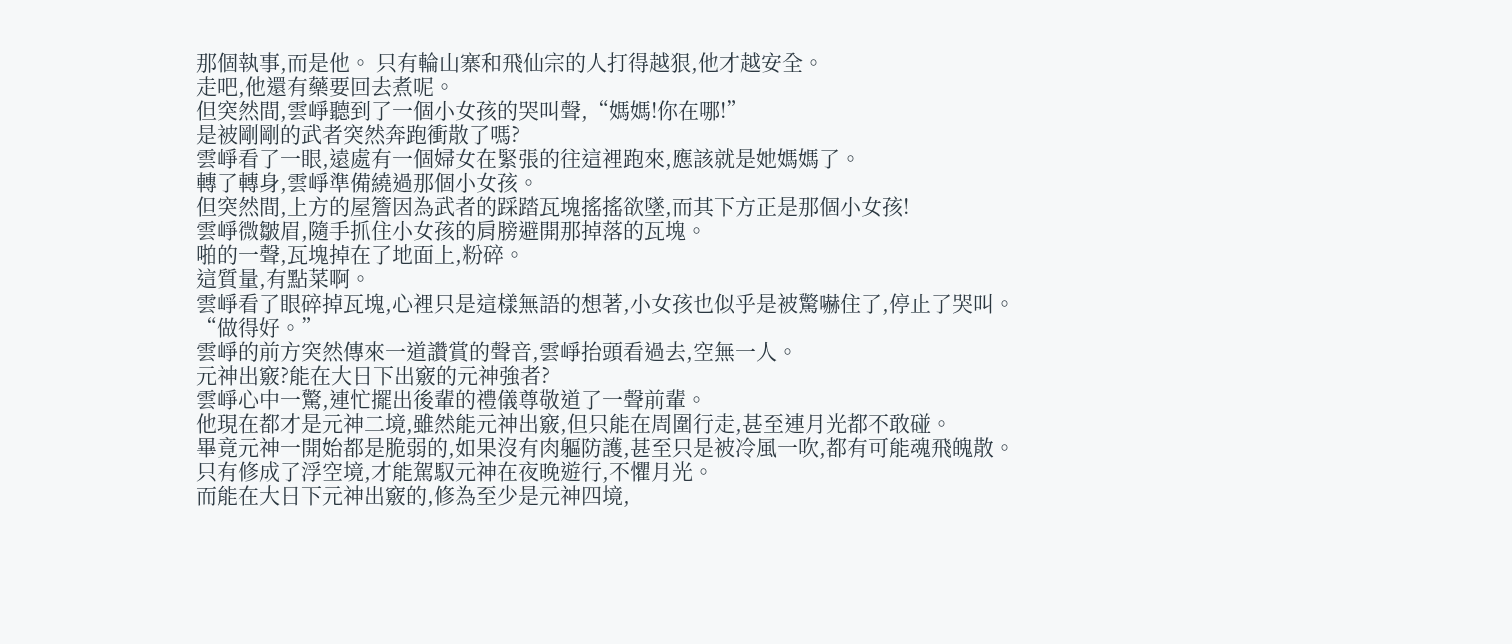那個執事,而是他。 只有輪山寨和飛仙宗的人打得越狠,他才越安全。
走吧,他還有藥要回去煮呢。
但突然間,雲崢聽到了一個小女孩的哭叫聲,“媽媽!你在哪!”
是被剛剛的武者突然奔跑衝散了嗎?
雲崢看了一眼,遠處有一個婦女在緊張的往這裡跑來,應該就是她媽媽了。
轉了轉身,雲崢準備繞過那個小女孩。
但突然間,上方的屋簷因為武者的踩踏瓦塊搖搖欲墜,而其下方正是那個小女孩!
雲崢微皺眉,隨手抓住小女孩的肩膀避開那掉落的瓦塊。
啪的一聲,瓦塊掉在了地面上,粉碎。
這質量,有點菜啊。
雲崢看了眼碎掉瓦塊,心裡只是這樣無語的想著,小女孩也似乎是被驚嚇住了,停止了哭叫。
“做得好。”
雲崢的前方突然傳來一道讚賞的聲音,雲崢抬頭看過去,空無一人。
元神出竅?能在大日下出竅的元神強者?
雲崢心中一驚,連忙擺出後輩的禮儀尊敬道了一聲前輩。
他現在都才是元神二境,雖然能元神出竅,但只能在周圍行走,甚至連月光都不敢碰。
畢竟元神一開始都是脆弱的,如果沒有肉軀防護,甚至只是被冷風一吹,都有可能魂飛魄散。
只有修成了浮空境,才能駕馭元神在夜晚遊行,不懼月光。
而能在大日下元神出竅的,修為至少是元神四境,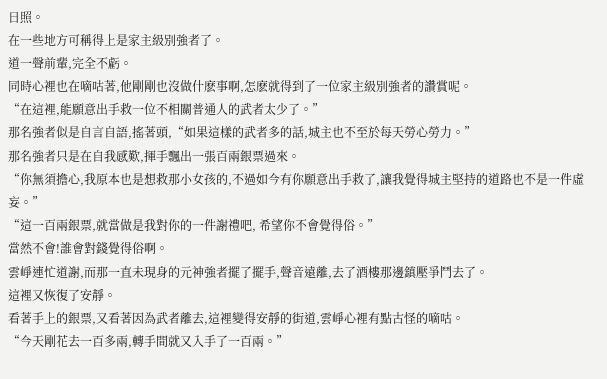日照。
在一些地方可稱得上是家主級別強者了。
道一聲前輩,完全不虧。
同時心裡也在嘀咕著,他剛剛也沒做什麽事啊,怎麽就得到了一位家主級別強者的讚賞呢。
“在這裡,能願意出手救一位不相關普通人的武者太少了。”
那名強者似是自言自語,搖著頭,“如果這樣的武者多的話,城主也不至於每天勞心勞力。”
那名強者只是在自我感歎,揮手飄出一張百兩銀票過來。
“你無須擔心,我原本也是想救那小女孩的,不過如今有你願意出手救了,讓我覺得城主堅持的道路也不是一件虛妄。”
“這一百兩銀票,就當做是我對你的一件謝禮吧, 希望你不會覺得俗。”
當然不會!誰會對錢覺得俗啊。
雲崢連忙道謝,而那一直未現身的元神強者擺了擺手,聲音遠離,去了酒樓那邊鎮壓爭鬥去了。
這裡又恢復了安靜。
看著手上的銀票,又看著因為武者離去,這裡變得安靜的街道,雲崢心裡有點古怪的嘀咕。
“今天剛花去一百多兩,轉手間就又入手了一百兩。”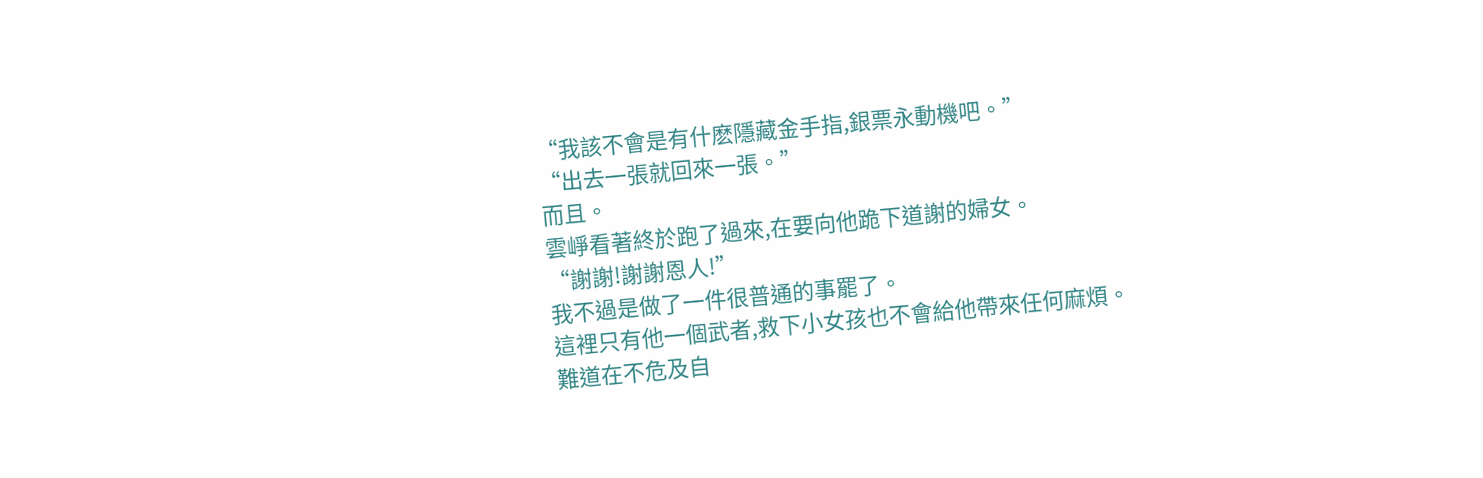“我該不會是有什麽隱藏金手指,銀票永動機吧。”
“出去一張就回來一張。”
而且。
雲崢看著終於跑了過來,在要向他跪下道謝的婦女。
“謝謝!謝謝恩人!”
我不過是做了一件很普通的事罷了。
這裡只有他一個武者,救下小女孩也不會給他帶來任何麻煩。
難道在不危及自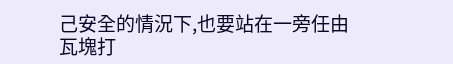己安全的情況下,也要站在一旁任由瓦塊打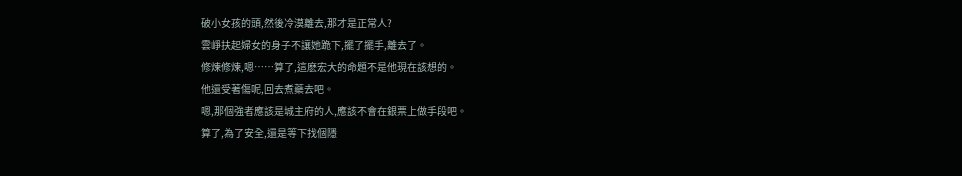破小女孩的頭,然後冷漠離去,那才是正常人?
雲崢扶起婦女的身子不讓她跪下,擺了擺手,離去了。
修煉修煉,嗯……算了,這麽宏大的命題不是他現在該想的。
他還受著傷呢,回去煮藥去吧。
嗯,那個強者應該是城主府的人,應該不會在銀票上做手段吧。
算了,為了安全,還是等下找個隱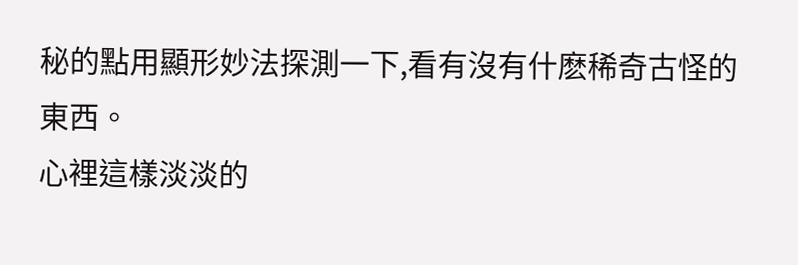秘的點用顯形妙法探測一下,看有沒有什麽稀奇古怪的東西。
心裡這樣淡淡的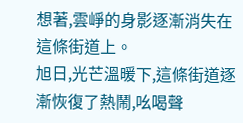想著,雲崢的身影逐漸消失在這條街道上。
旭日,光芒溫暖下,這條街道逐漸恢復了熱鬧,吆喝聲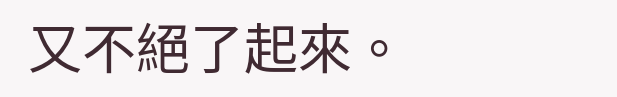又不絕了起來。